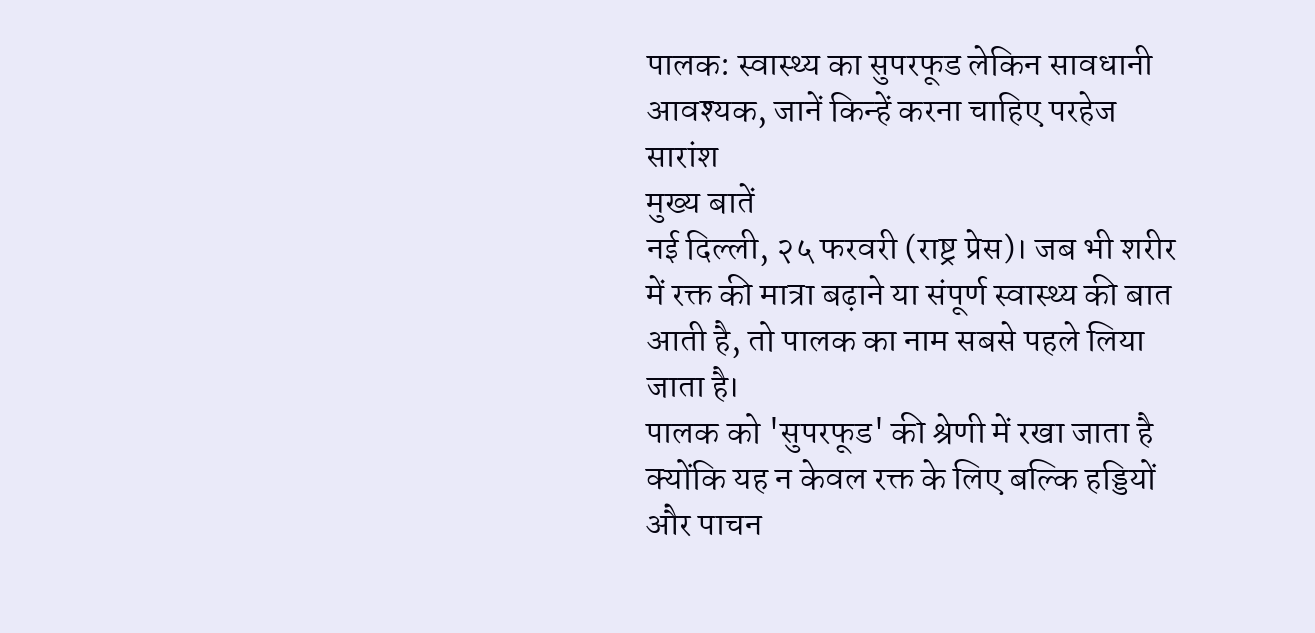पालक: स्वास्थ्य का सुपरफूड लेकिन सावधानी आवश्यक, जानें किन्हें करना चाहिए परहेज
सारांश
मुख्य बातें
नई दिल्ली, २५ फरवरी (राष्ट्र प्रेस)। जब भी शरीर में रक्त की मात्रा बढ़ाने या संपूर्ण स्वास्थ्य की बात आती है, तो पालक का नाम सबसे पहले लिया जाता है।
पालक को 'सुपरफूड' की श्रेणी में रखा जाता है क्योंकि यह न केवल रक्त के लिए बल्कि हड्डियों और पाचन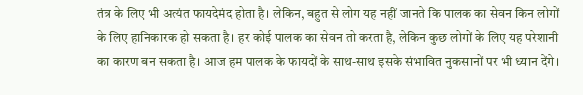तंत्र के लिए भी अत्यंत फायदेमंद होता है। लेकिन, बहुत से लोग यह नहीं जानते कि पालक का सेवन किन लोगों के लिए हानिकारक हो सकता है। हर कोई पालक का सेवन तो करता है, लेकिन कुछ लोगों के लिए यह परेशानी का कारण बन सकता है। आज हम पालक के फायदों के साथ-साथ इसके संभावित नुकसानों पर भी ध्यान देंगे।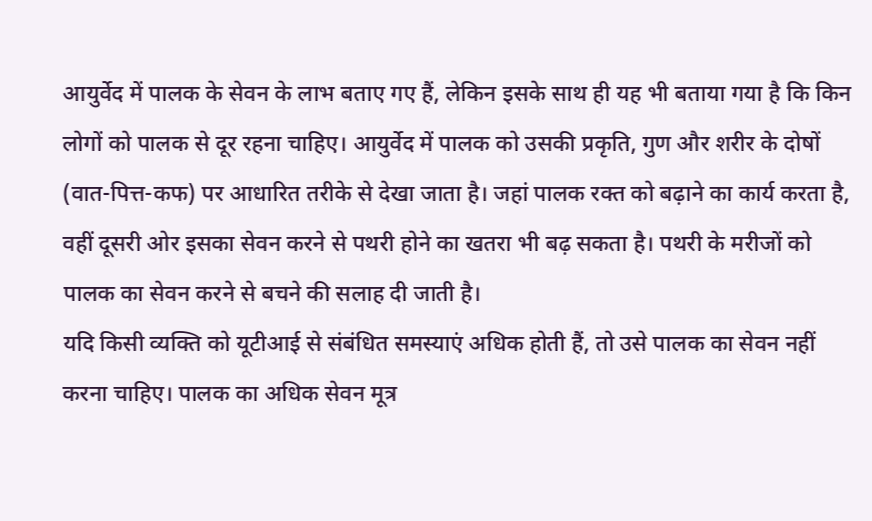आयुर्वेद में पालक के सेवन के लाभ बताए गए हैं, लेकिन इसके साथ ही यह भी बताया गया है कि किन लोगों को पालक से दूर रहना चाहिए। आयुर्वेद में पालक को उसकी प्रकृति, गुण और शरीर के दोषों (वात-पित्त-कफ) पर आधारित तरीके से देखा जाता है। जहां पालक रक्त को बढ़ाने का कार्य करता है, वहीं दूसरी ओर इसका सेवन करने से पथरी होने का खतरा भी बढ़ सकता है। पथरी के मरीजों को पालक का सेवन करने से बचने की सलाह दी जाती है।
यदि किसी व्यक्ति को यूटीआई से संबंधित समस्याएं अधिक होती हैं, तो उसे पालक का सेवन नहीं करना चाहिए। पालक का अधिक सेवन मूत्र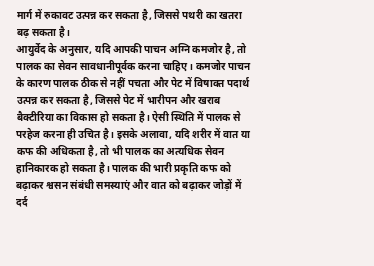मार्ग में रुकावट उत्पन्न कर सकता है, जिससे पथरी का खतरा बढ़ सकता है।
आयुर्वेद के अनुसार, यदि आपकी पाचन अग्नि कमजोर है, तो पालक का सेवन सावधानीपूर्वक करना चाहिए। कमजोर पाचन के कारण पालक ठीक से नहीं पचता और पेट में विषाक्त पदार्थ उत्पन्न कर सकता है, जिससे पेट में भारीपन और खराब बैक्टीरिया का विकास हो सकता है। ऐसी स्थिति में पालक से परहेज करना ही उचित है। इसके अलावा, यदि शरीर में वात या कफ की अधिकता है, तो भी पालक का अत्यधिक सेवन हानिकारक हो सकता है। पालक की भारी प्रकृति कफ को बढ़ाकर श्वसन संबंधी समस्याएं और वात को बढ़ाकर जोड़ों में दर्द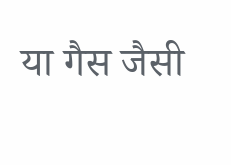या गैस जैसी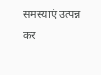समस्याएं उत्पन्न कर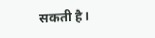सकती है।